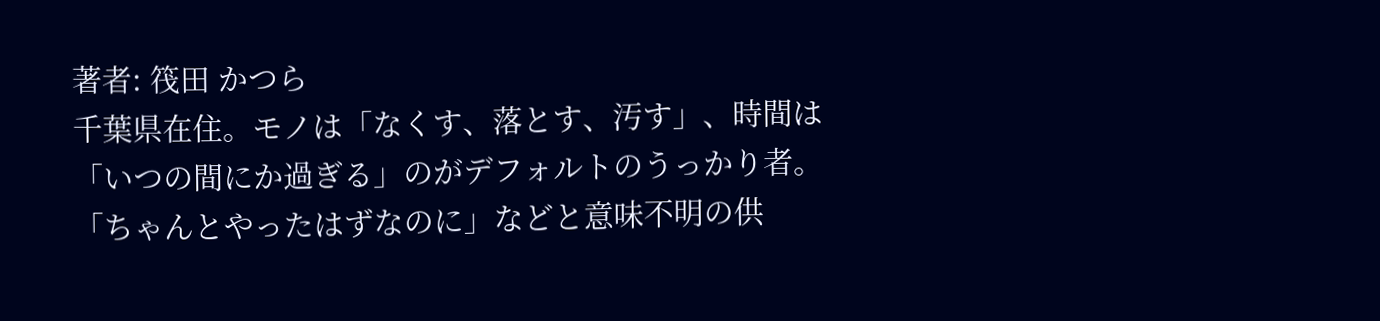著者: 筏田 かつら
千葉県在住。モノは「なくす、落とす、汚す」、時間は「いつの間にか過ぎる」のがデフォルトのうっかり者。「ちゃんとやったはずなのに」などと意味不明の供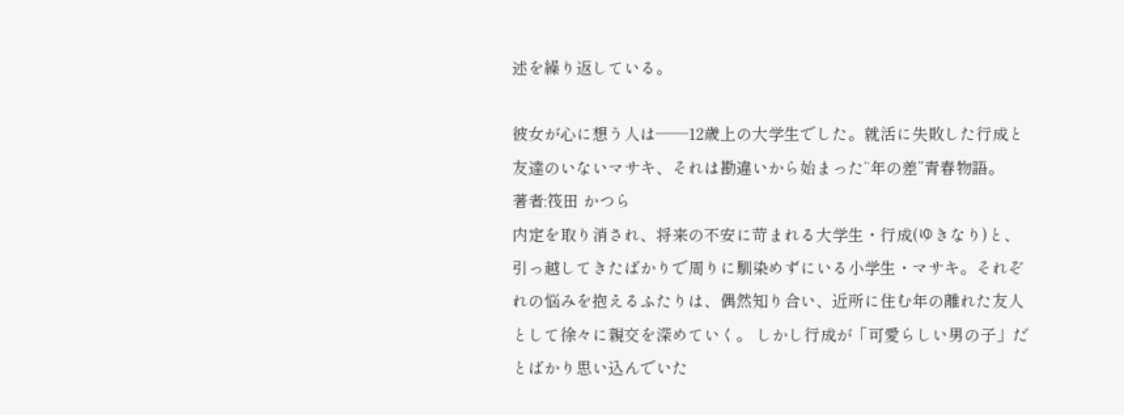述を繰り返している。

彼女が心に想う人は――12歳上の大学生でした。就活に失敗した行成と友達のいないマサキ、それは勘違いから始まった“年の差”青春物語。
著者:筏田 かつら
内定を取り消され、将来の不安に苛まれる大学生・行成(ゆきなり)と、引っ越してきたばかりで周りに馴染めずにいる小学生・マサキ。それぞれの悩みを抱えるふたりは、偶然知り合い、近所に住む年の離れた友人として徐々に親交を深めていく。 しかし行成が「可愛らしい男の子」だとばかり思い込んでいた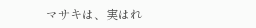マサキは、実はれ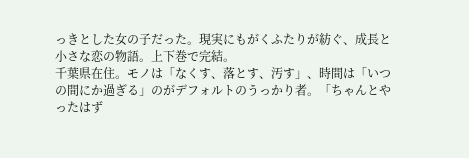っきとした女の子だった。現実にもがくふたりが紡ぐ、成長と小さな恋の物語。上下巻で完結。
千葉県在住。モノは「なくす、落とす、汚す」、時間は「いつの間にか過ぎる」のがデフォルトのうっかり者。「ちゃんとやったはず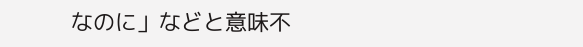なのに」などと意味不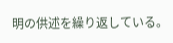明の供述を繰り返している。